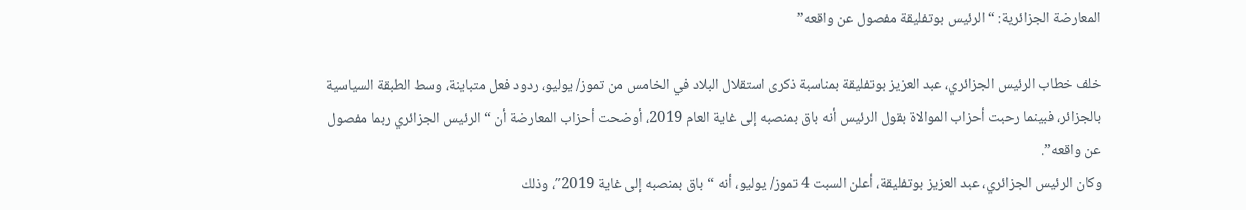المعارضة الجزائرية: “الرئيس بوتفليقة مفصول عن واقعه”

خلف خطاب الرئيس الجزائري، عبد العزيز بوتفليقة بمناسبة ذكرى استقلال البلاد في الخامس من تموز/ يوليو، ردود فعل متباينة، وسط الطبقة السياسية بالجزائر، فبينما رحبت أحزاب الموالاة بقول الرئيس أنه باق بمنصبه إلى غاية العام 2019، أوضحت أحزاب المعارضة أن “الرئيس الجزائري ربما مفصول عن واقعه”.
وكان الرئيس الجزائري، عبد العزيز بوتفليقة، أعلن السبت 4 تموز/ يوليو، أنه “باق بمنصبه إلى غاية 2019″، وذلك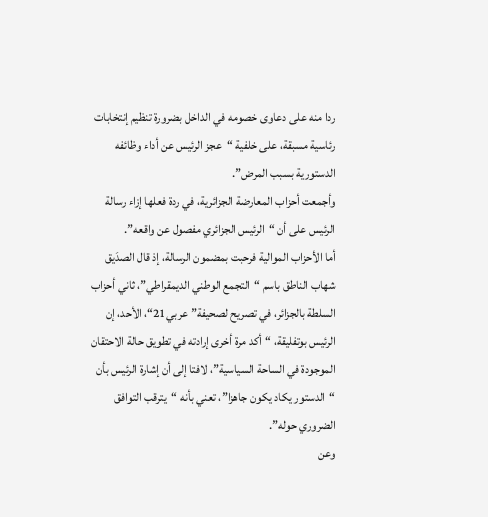ردا منه على دعاوى خصومه في الداخل بضرورة تنظيم إنتخابات رئاسية مسبقة، على خلفية “عجز الرئيس عن أداء وظائفه الدستورية بسبب المرض”.
وأجمعت أحزاب المعارضة الجزائرية، في ردة فعلها إزاء رسالة الرئيس على أن “الرئيس الجزائري مفصول عن واقعه”.
أما الأحزاب الموالية فرحبت بمضمون الرسالة، إذ قال الصدَيق شهاب الناطق باسم “التجمع الوطني الديمقراطي”، ثاني أحزاب السلطة بالجزائر، في تصريح لصحيفة”عربي21“، الأحد، إن الرئيس بوتفليقة، “أكد مرة أخرى إرادته في تطويق حالة الاحتقان الموجودة في الساحة السياسية”، لافتا إلى أن إشارة الرئيس بأن “الدستور يكاد يكون جاهزا”، تعني بأنه “يترقب التوافق الضروري حوله”.
وعن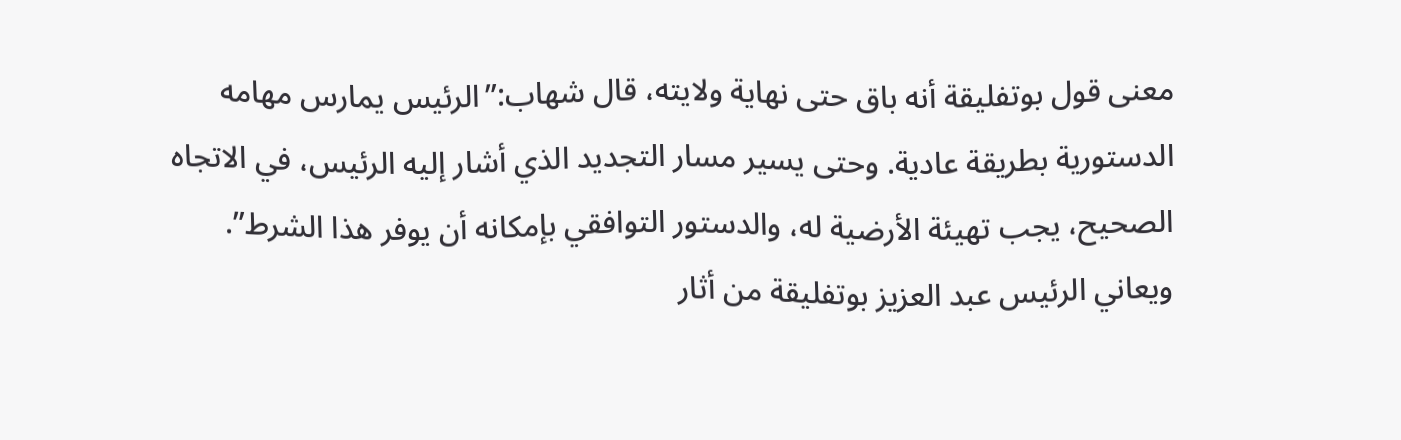معنى قول بوتفليقة أنه باق حتى نهاية ولايته، قال شهاب:”الرئيس يمارس مهامه الدستورية بطريقة عادية. وحتى يسير مسار التجديد الذي أشار إليه الرئيس، في الاتجاه الصحيح، يجب تهيئة الأرضية له، والدستور التوافقي بإمكانه أن يوفر هذا الشرط”.
ويعاني الرئيس عبد العزيز بوتفليقة من أثار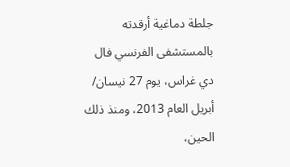جلطة دماغية أرقدته بالمستشفى الفرنسي فال دي غراس، يوم 27 نيسان/ أبريل العام 2013، ومنذ ذلك الحين،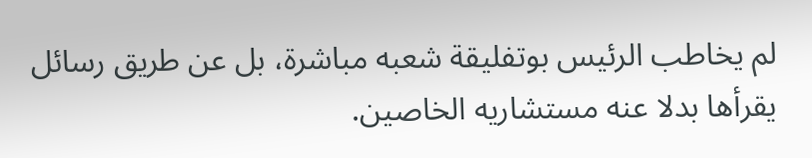لم يخاطب الرئيس بوتفليقة شعبه مباشرة، بل عن طريق رسائل يقرأها بدلا عنه مستشاريه الخاصين.